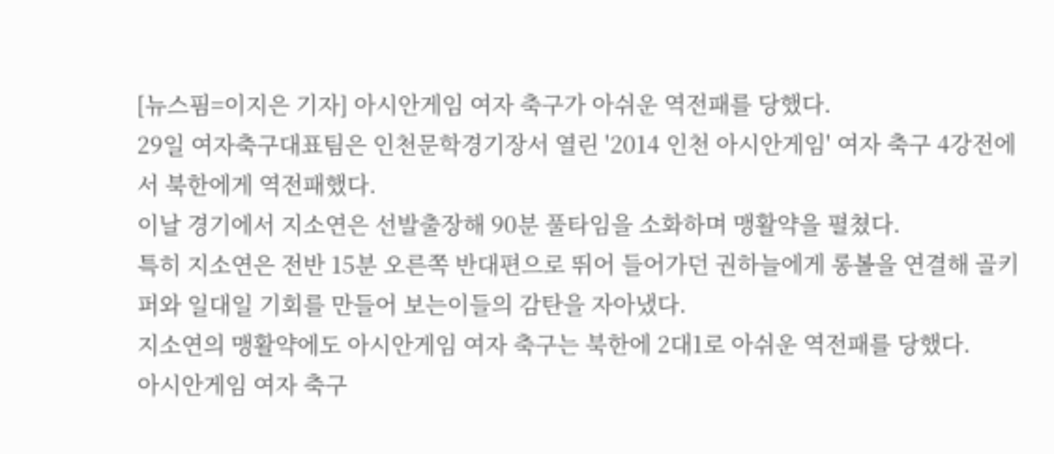[뉴스핌=이지은 기자] 아시안게임 여자 축구가 아쉬운 역전패를 당했다.
29일 여자축구대표팀은 인천문학경기장서 열린 '2014 인천 아시안게임' 여자 축구 4강전에서 북한에게 역전패했다.
이날 경기에서 지소연은 선발출장해 90분 풀타임을 소화하며 맹활약을 펼쳤다.
특히 지소연은 전반 15분 오른쪽 반대편으로 뛰어 들어가던 권하늘에게 롱볼을 연결해 골키퍼와 일대일 기회를 만들어 보는이들의 감탄을 자아냈다.
지소연의 맹활약에도 아시안게임 여자 축구는 북한에 2대1로 아쉬운 역전패를 당했다.
아시안게임 여자 축구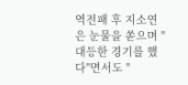역전패 후 지소연은 눈물을 쏟으며 "대등한 경기를 했다"면서도 "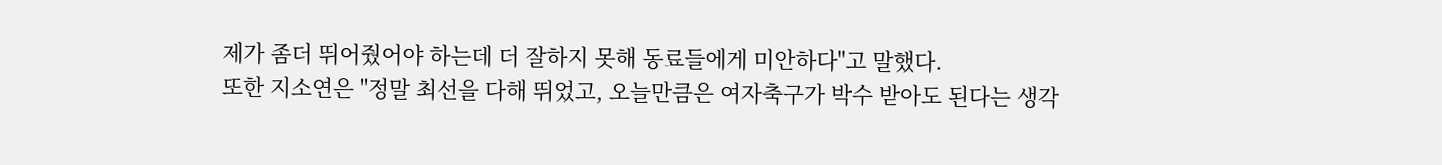제가 좀더 뛰어줬어야 하는데 더 잘하지 못해 동료들에게 미안하다"고 말했다.
또한 지소연은 "정말 최선을 다해 뛰었고, 오늘만큼은 여자축구가 박수 받아도 된다는 생각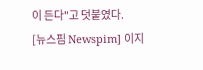이 든다"고 덧붙였다.
[뉴스핌 Newspim] 이지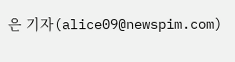은 기자(alice09@newspim.com)